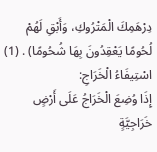دِرْهَمِكَ الْمَتْرُوكِ، وَأَبْقِ لَهُمْ لُحُومًا يَعْقِدُونَ بِهَا شُحُومًا) . (1)
اسْتِيفَاءُ الْخَرَاجِ:
إِذَا وُضِعَ الْخَرَاجُ عَلَى أَرْضٍ خَرَاجِيَّةٍ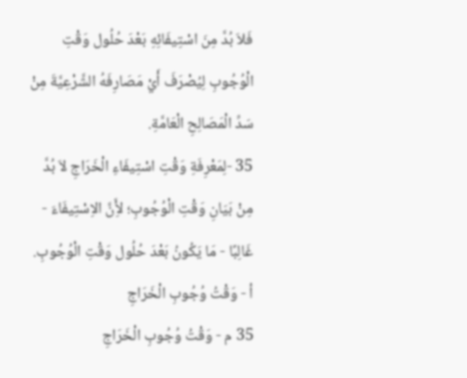فَلاَ بُدَّ مِنَ اسْتِيفَائِهِ بَعْدَ حُلُول وَقْتِ الْوُجُوبِ لِيُصْرَفَ أَيْ مَصَارِفَهُ الشَّرْعِيَّةَ مِنْ سَدِّ الْمَصَالِحِ الْعَامَّةِ.
35 -لِمَعْرِفَةِ وَقْتِ اسْتِيفَاءِ الْخَرَاجِ لاَ بُدَّ مِنْ بَيَانِ وَقْتِ الْوُجُوبِ؛ لأَِنَّ الاِسْتِيفَاءَ - غَالِبًا - مَا يَكُونُ بَعْدَ حُلُول وَقْتِ الْوُجُوبِ.
أ - وَقْتُ وُجُوبِ الْخَرَاجِ
35 م - وَقْتُ وُجُوبِ الْخَرَاجِ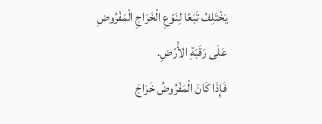يَخْتَلِفُ تَبَعًا لِنَوْعِ الْخَرَاجِ الْمَفْرُوضِ عَلَى رَقَبَةِ الأَْرْضِ.
فَإِذَا كَانَ الْمَفْرُوضُ خَرَاجَ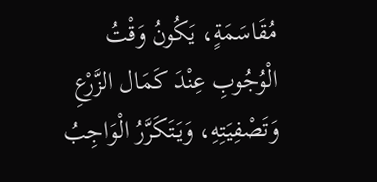مُقَاسَمَةٍ، يَكُونُ وَقْتُ الْوُجُوبِ عِنْدَ كَمَال الزَّرْعِ وَتَصْفِيَتِهِ، وَيَتَكَرَّرُ الْوَاجِبُ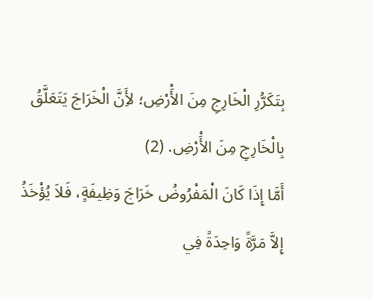بِتَكَرُّرِ الْخَارِجِ مِنَ الأَْرْضِ؛ لأَِنَّ الْخَرَاجَ يَتَعَلَّقُ بِالْخَارِجِ مِنَ الأَْرْضِ. (2)
أَمَّا إِذَا كَانَ الْمَفْرُوضُ خَرَاجَ وَظِيفَةٍ، فَلاَ يُؤْخَذُ إِلاَّ مَرَّةً وَاحِدَةً فِي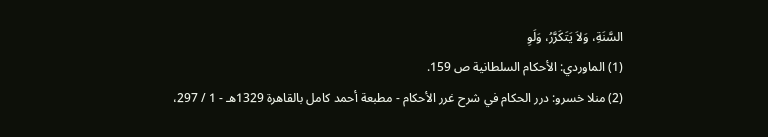السَّنَةِ، وَلاَ يَتَكَرَّرُ، وَلَوِ
(1) الماوردي: الأحكام السلطانية ص 159.
(2) منلا خسرو: درر الحكام في شرح غرر الأحكام - مطبعة أحمد كامل بالقاهرة 1329هـ - 1 / 297،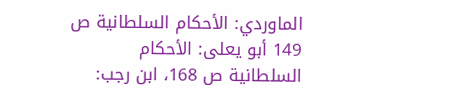الماوردي: الأحكام السلطانية ص 149 أبو يعلى: الأحكام السلطانية ص 168، ابن رجب: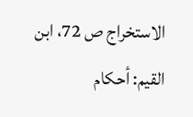الاستخراج ص 72، ابن القيم: أحكام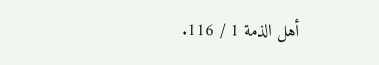أهل الذمة 1 / 116.